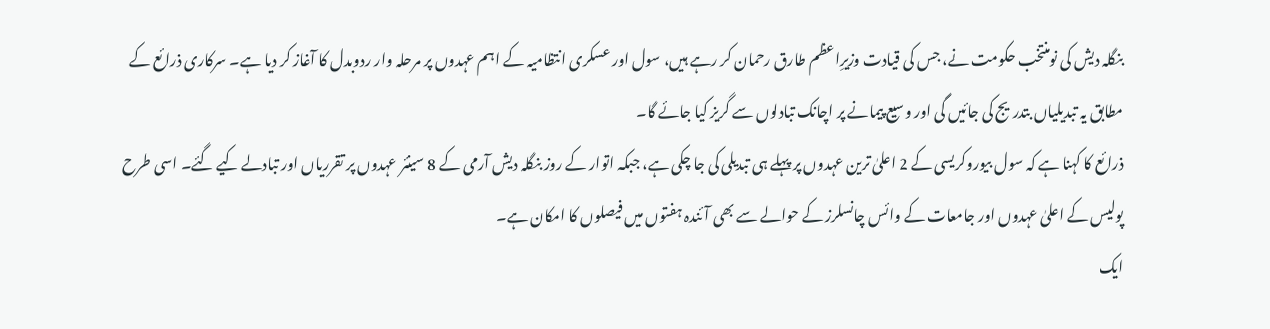بنگلہ دیش کی نومنتخب حکومت نے، جس کی قیادت وزیرِاعظم طارق رحمان کر رہے ہیں، سول اور عسکری انتظامیہ کے اہم عہدوں پر مرحلہ وار ردوبدل کا آغاز کر دیا ہے۔ سرکاری ذرائع کے مطابق یہ تبدیلیاں بتدریج کی جائیں گی اور وسیع پیمانے پر اچانک تبادلوں سے گریز کیا جائے گا۔
ذرائع کا کہنا ہے کہ سول بیوروکریسی کے 2 اعلیٰ ترین عہدوں پر پہلے ہی تبدیلی کی جا چکی ہے، جبکہ اتوار کے روز بنگلہ دیش آرمی کے 8 سینئر عہدوں پر تقرریاں اور تبادلے کیے گئے۔ اسی طرح پولیس کے اعلیٰ عہدوں اور جامعات کے وائس چانسلرز کے حوالے سے بھی آئندہ ہفتوں میں فیصلوں کا امکان ہے۔
ایک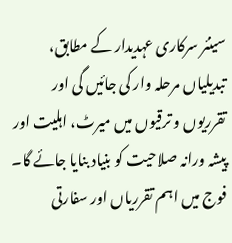سینئر سرکاری عہدیدار کے مطابق، تبدیلیاں مرحلہ وار کی جائیں گی اور تقرریوں و ترقیوں میں میرٹ، اہلیت اور پیشہ ورانہ صلاحیت کو بنیاد بنایا جائے گا۔
فوج میں اہم تقرریاں اور سفارتی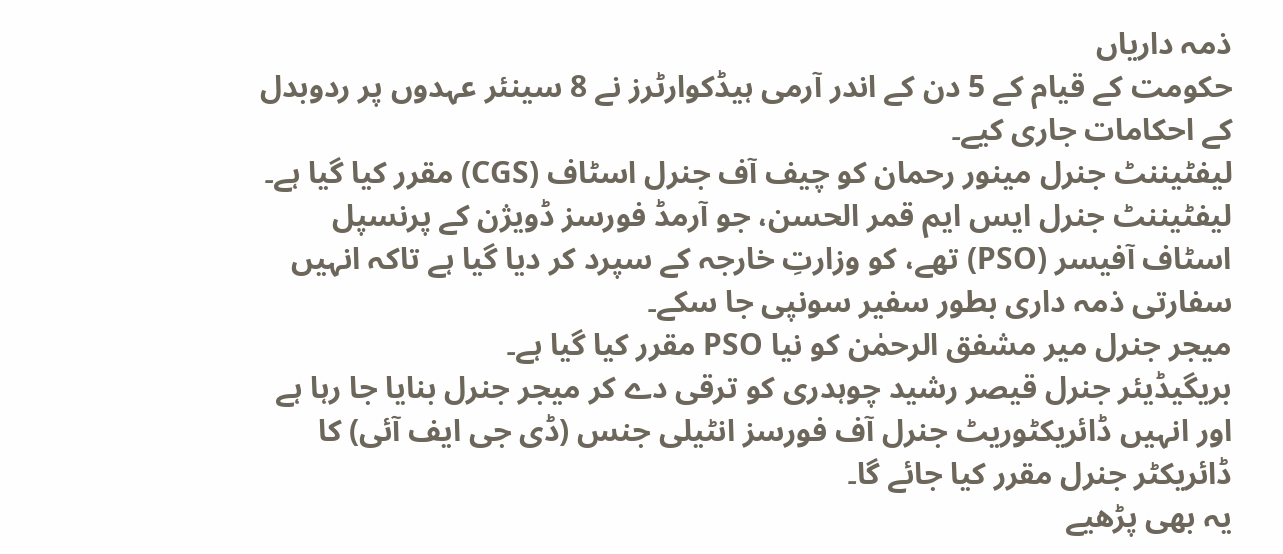ذمہ داریاں
حکومت کے قیام کے 5 دن کے اندر آرمی ہیڈکوارٹرز نے 8 سینئر عہدوں پر ردوبدل کے احکامات جاری کیے۔
لیفٹیننٹ جنرل مینور رحمان کو چیف آف جنرل اسٹاف (CGS) مقرر کیا گیا ہے۔
لیفٹیننٹ جنرل ایس ایم قمر الحسن، جو آرمڈ فورسز ڈویژن کے پرنسپل اسٹاف آفیسر (PSO) تھے، کو وزارتِ خارجہ کے سپرد کر دیا گیا ہے تاکہ انہیں سفارتی ذمہ داری بطور سفیر سونپی جا سکے۔
میجر جنرل میر مشفق الرحمٰن کو نیا PSO مقرر کیا گیا ہے۔
بریگیڈیئر جنرل قیصر رشید چوہدری کو ترقی دے کر میجر جنرل بنایا جا رہا ہے اور انہیں ڈائریکٹوریٹ جنرل آف فورسز انٹیلی جنس (ڈی جی ایف آئی) کا ڈائریکٹر جنرل مقرر کیا جائے گا۔
یہ بھی پڑھیے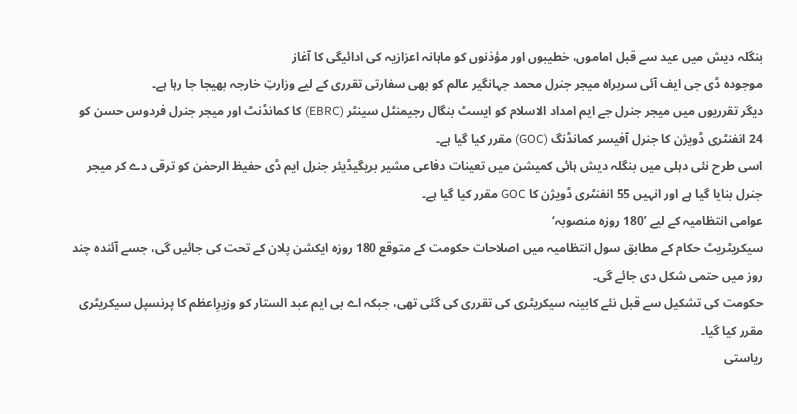بنگلہ دیش میں عید سے قبل اماموں، خطیبوں اور مؤذنوں کو ماہانہ اعزازیہ کی ادائیگی کا آغاز
موجودہ ڈی جی ایف آئی سربراہ میجر جنرل محمد جہانگیر عالم کو بھی سفارتی تقرری کے لیے وزارتِ خارجہ بھیجا جا رہا ہے۔
دیگر تقرریوں میں میجر جنرل جے ایم امداد الاسلام کو ایسٹ بنگال رجیمنٹل سینٹر (EBRC) کا کمانڈنٹ اور میجر جنرل فردوس حسن کو 24 انفنٹری ڈویژن کا جنرل آفیسر کمانڈنگ (GOC) مقرر کیا گیا ہے۔
اسی طرح نئی دہلی میں بنگلہ دیش ہائی کمیشن میں تعینات دفاعی مشیر بریگیڈیئر جنرل ایم ڈی حفیظ الرحمٰن کو ترقی دے کر میجر جنرل بنایا گیا ہے اور انہیں 55 انفنٹری ڈویژن کا GOC مقرر کیا گیا ہے۔
عوامی انتظامیہ کے لیے ’180 روزہ منصوبہ‘
سیکریٹریٹ حکام کے مطابق سول انتظامیہ میں اصلاحات حکومت کے متوقع 180 روزہ ایکشن پلان کے تحت کی جائیں گی، جسے آئندہ چند روز میں حتمی شکل دی جائے گی۔
حکومت کی تشکیل سے قبل نئے کابینہ سیکریٹری کی تقرری کی گئی تھی، جبکہ اے بی ایم عبد الستار کو وزیرِاعظم کا پرنسپل سیکریٹری مقرر کیا گیا۔
ریاستی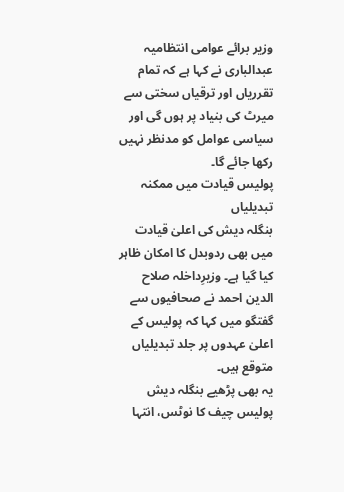وزیر برائے عوامی انتظامیہ عبدالباری نے کہا ہے کہ تمام تقرریاں اور ترقیاں سختی سے میرٹ کی بنیاد پر ہوں گی اور سیاسی عوامل کو مدنظر نہیں رکھا جائے گا۔
پولیس قیادت میں ممکنہ تبدیلیاں
بنگلہ دیش کی اعلیٰ قیادت میں بھی ردوبدل کا امکان ظاہر کیا گیا ہے۔ وزیرِداخلہ صلاح الدین احمد نے صحافیوں سے گفتگو میں کہا کہ پولیس کے اعلیٰ عہدوں پر جلد تبدیلیاں متوقع ہیں۔
یہ بھی پڑھیے بنگلہ دیش پولیس چیف کا نوٹس، انتہا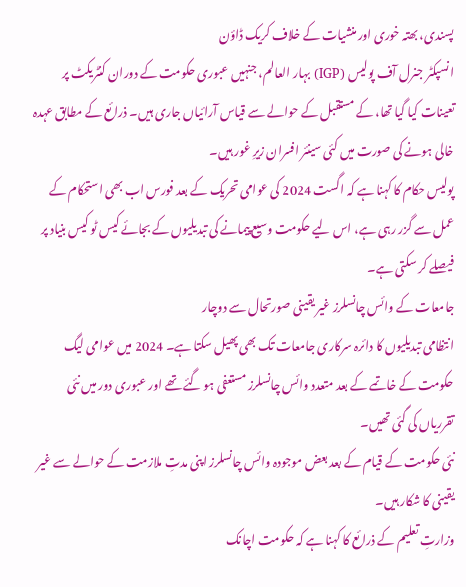پسندی، بھتہ خوری اور منشیات کے خلاف کریک ڈاؤن
انسپکٹر جنرل آف پولیس (IGP) بہار العالم، جنہیں عبوری حکومت کے دوران کنٹریکٹ پر تعینات کیا گیا تھا، کے مستقبل کے حوالے سے قیاس آرائیاں جاری ہیں۔ ذرائع کے مطابق عہدہ خالی ہونے کی صورت میں کئی سینئر افسران زیرِ غور ہیں۔
پولیس حکام کا کہنا ہے کہ اگست 2024 کی عوامی تحریک کے بعد فورس اب بھی استحکام کے عمل سے گزر رہی ہے، اس لیے حکومت وسیع پیمانے کی تبدیلیوں کے بجائے کیس ٹو کیس بنیاد پر فیصلے کر سکتی ہے۔
جامعات کے وائس چانسلرز غیر یقینی صورتحال سے دوچار
انتظامی تبدیلیوں کا دائرہ سرکاری جامعات تک بھی پھیل سکتا ہے۔ 2024 میں عوامی لیگ حکومت کے خاتمے کے بعد متعدد وائس چانسلرز مستعفی ہو گئے تھے اور عبوری دور میں نئی تقرریاں کی گئی تھیں۔
نئی حکومت کے قیام کے بعد بعض موجودہ وائس چانسلرز اپنی مدتِ ملازمت کے حوالے سے غیر یقینی کا شکار ہیں۔
وزارتِ تعلیم کے ذرائع کا کہنا ہے کہ حکومت اچانک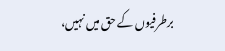برطرفیوں کے حق میں نہیں،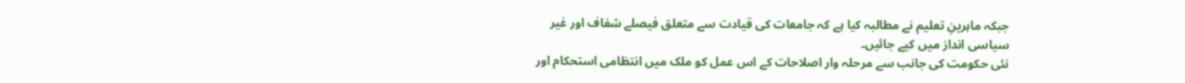جبکہ ماہرینِ تعلیم نے مطالبہ کیا ہے کہ جامعات کی قیادت سے متعلق فیصلے شفاف اور غیر سیاسی انداز میں کیے جائیں۔
نئی حکومت کی جانب سے مرحلہ وار اصلاحات کے اس عمل کو ملک میں انتظامی استحکام اور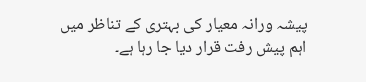پیشہ ورانہ معیار کی بہتری کے تناظر میں اہم پیش رفت قرار دیا جا رہا ہے۔